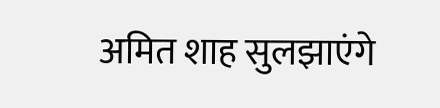अमित शाह सुलझाएंगे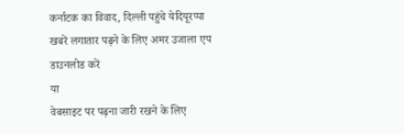कर्नाटक का विवाद, दिल्ली पहुंचे येदियूरप्पा
खबरें लगातार पढ़ने के लिए अमर उजाला एप डाउनलोड करें
या
वेबसाइट पर पढ़ना जारी रखने के लिए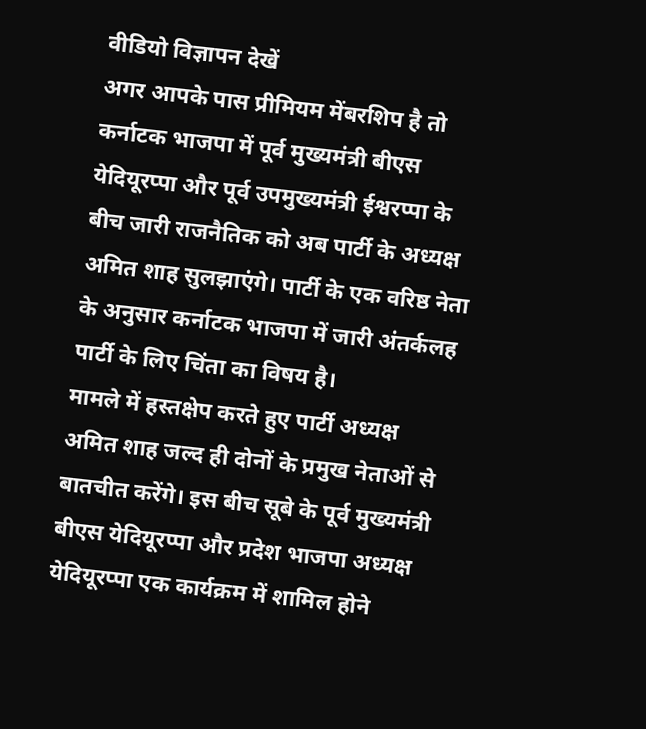वीडियो विज्ञापन देखें
अगर आपके पास प्रीमियम मेंबरशिप है तो
कर्नाटक भाजपा में पूर्व मुख्यमंत्री बीएस येदियूरप्पा और पूर्व उपमुख्यमंत्री ईश्वरप्पा के बीच जारी राजनैतिक को अब पार्टी के अध्यक्ष अमित शाह सुलझाएंगे। पार्टी के एक वरिष्ठ नेता के अनुसार कर्नाटक भाजपा में जारी अंतर्कलह पार्टी के लिए चिंता का विषय है।
मामले में हस्तक्षेप करते हुए पार्टी अध्यक्ष अमित शाह जल्द ही दोनों के प्रमुख नेताओं से बातचीत करेंगे। इस बीच सूबे के पूर्व मुख्यमंत्री बीएस येदियूरप्पा और प्रदेश भाजपा अध्यक्ष येदियूरप्पा एक कार्यक्रम में शामिल होने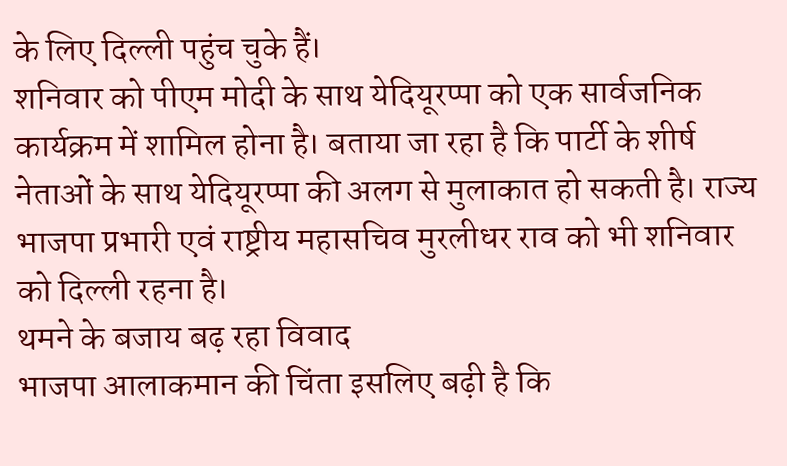के लिए दिल्ली पहुंच चुके हैं।
शनिवार को पीएम मोदी के साथ येदियूरप्पा को एक सार्वजनिक कार्यक्रम में शामिल होना है। बताया जा रहा है कि पार्टी के शीर्ष नेताओं के साथ येदियूरप्पा की अलग से मुलाकात हो सकती है। राज्य भाजपा प्रभारी एवं राष्ट्रीय महासचिव मुरलीधर राव को भी शनिवार को दिल्ली रहना है।
थमने के बजाय बढ़ रहा विवाद
भाजपा आलाकमान की चिंता इसलिए बढ़ी है कि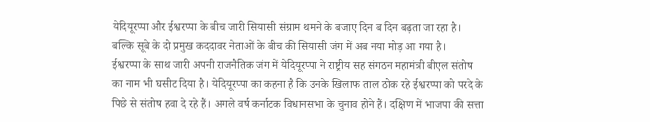येदियूरप्पा और ईश्वरप्पा के बीच जारी सियासी संग्राम थमने के बजाए दिन ब दिन बढ़ता जा रहा है। बल्कि सूबे के दो प्रमुख कददावर नेताओं के बीच की सियासी जंग में अब नया मोड़ आ गया है।
ईश्वरप्पा के साथ जारी अपनी राजनैतिक जंग में येदियूरप्पा ने राष्ट्रीय सह संगठन महामंत्री बीएल संतोष का नाम भी घसीट दिया है। येदियूरप्पा का कहना है कि उनके खिलाफ ताल ठोक रहे ईश्वरप्पा को परदे के पिछे से संतोष हवा दे रहे हैं। अगले वर्ष कर्नाटक विधानसभा के चुनाव होने हैं। दक्षिण में भाजपा की सत्ता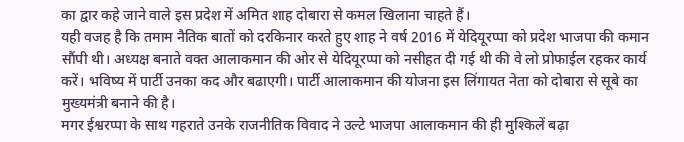का द्वार कहे जाने वाले इस प्रदेश में अमित शाह दोबारा से कमल खिलाना चाहते हैं।
यही वजह है कि तमाम नैतिक बातों को दरकिनार करते हुए शाह ने वर्ष 2016 में येदियूरप्पा को प्रदेश भाजपा की कमान सौंपी थी। अध्यक्ष बनाते वक्त आलाकमान की ओर से येदियूरप्पा को नसीहत दी गई थी की वे लो प्रोफाईल रहकर कार्य करें। भविष्य में पार्टी उनका कद और बढाएगी। पार्टी आलाकमान की योजना इस लिंगायत नेता को दोबारा से सूबे का मुख्यमंत्री बनाने की है।
मगर ईश्वरप्पा के साथ गहराते उनके राजनीतिक विवाद ने उल्टे भाजपा आलाकमान की ही मुश्किलें बढ़ा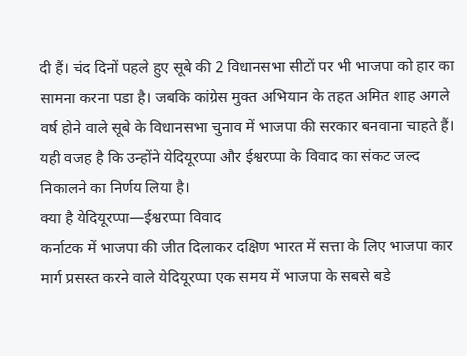दी हैं। चंद दिनों पहले हुए सूबे की 2 विधानसभा सीटों पर भी भाजपा को हार का सामना करना पडा है। जबकि कांग्रेस मुक्त अभियान के तहत अमित शाह अगले वर्ष होने वाले सूबे के विधानसभा चुनाव में भाजपा की सरकार बनवाना चाहते हैं। यही वजह है कि उन्होंने येदियूरप्पा और ईश्वरप्पा के विवाद का संकट जल्द निकालने का निर्णय लिया है।
क्या है येदियूरप्पा—ईश्वरप्पा विवाद
कर्नाटक में भाजपा की जीत दिलाकर दक्षिण भारत में सत्ता के लिए भाजपा कार मार्ग प्रसस्त करने वाले येदियूरप्पा एक समय में भाजपा के सबसे बडे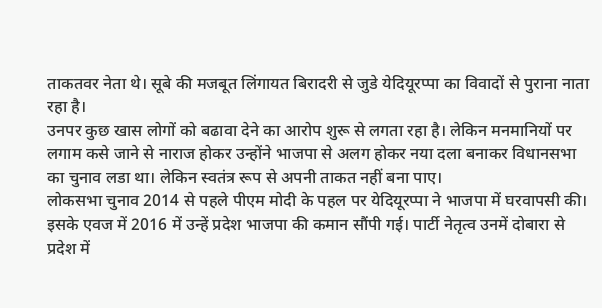ताकतवर नेता थे। सूबे की मजबूत लिंगायत बिरादरी से जुडे येदियूरप्पा का विवादों से पुराना नाता रहा है।
उनपर कुछ खास लोगों को बढावा देने का आरोप शुरू से लगता रहा है। लेकिन मनमानियों पर लगाम कसे जाने से नाराज होकर उन्होंने भाजपा से अलग होकर नया दला बनाकर विधानसभा का चुनाव लडा था। लेकिन स्वतंत्र रूप से अपनी ताकत नहीं बना पाए।
लोकसभा चुनाव 2014 से पहले पीएम मोदी के पहल पर येदियूरप्पा ने भाजपा में घरवापसी की। इसके एवज में 2016 में उन्हें प्रदेश भाजपा की कमान सौंपी गई। पार्टी नेतृत्व उनमें दोबारा से प्रदेश में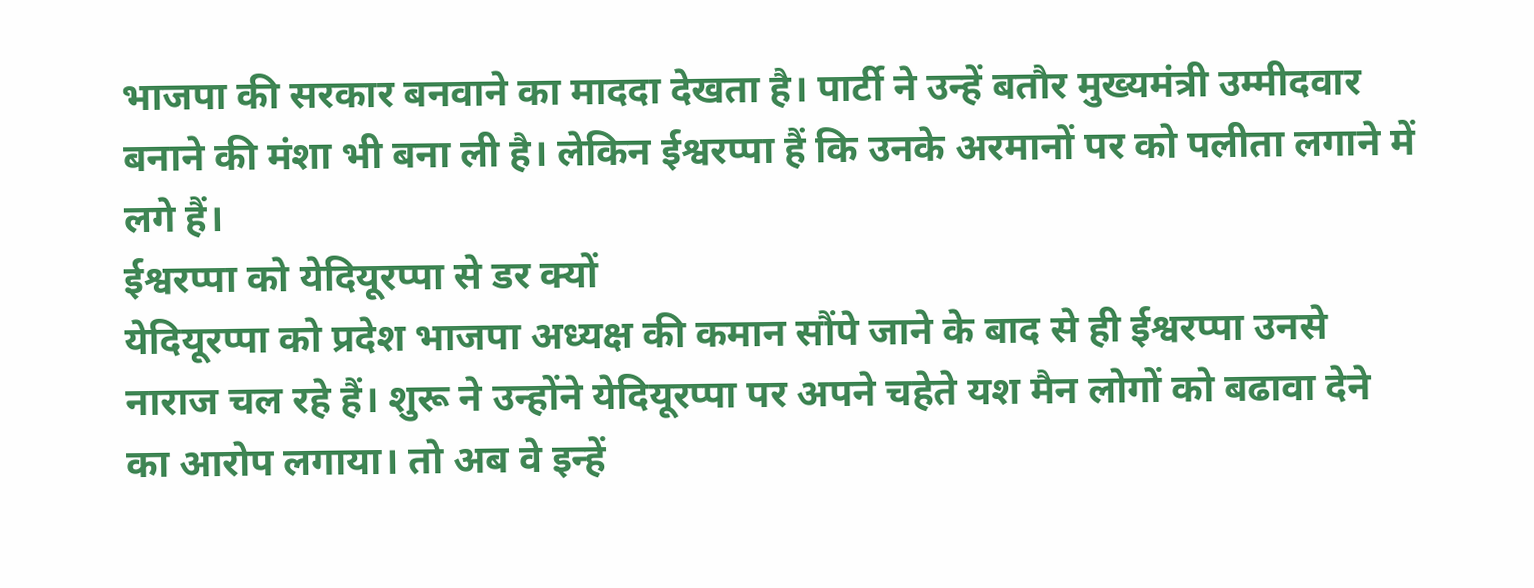भाजपा की सरकार बनवाने का माददा देखता है। पार्टी ने उन्हें बतौर मुख्यमंत्री उम्मीदवार बनाने की मंशा भी बना ली है। लेकिन ईश्वरप्पा हैं कि उनके अरमानों पर को पलीता लगाने में लगे हैं।
ईश्वरप्पा को येदियूरप्पा से डर क्यों
येदियूरप्पा को प्रदेश भाजपा अध्यक्ष की कमान सौंपे जाने के बाद से ही ईश्वरप्पा उनसे नाराज चल रहे हैं। शुरू ने उन्होंने येदियूरप्पा पर अपने चहेते यश मैन लोगों को बढावा देने का आरोप लगाया। तो अब वे इन्हें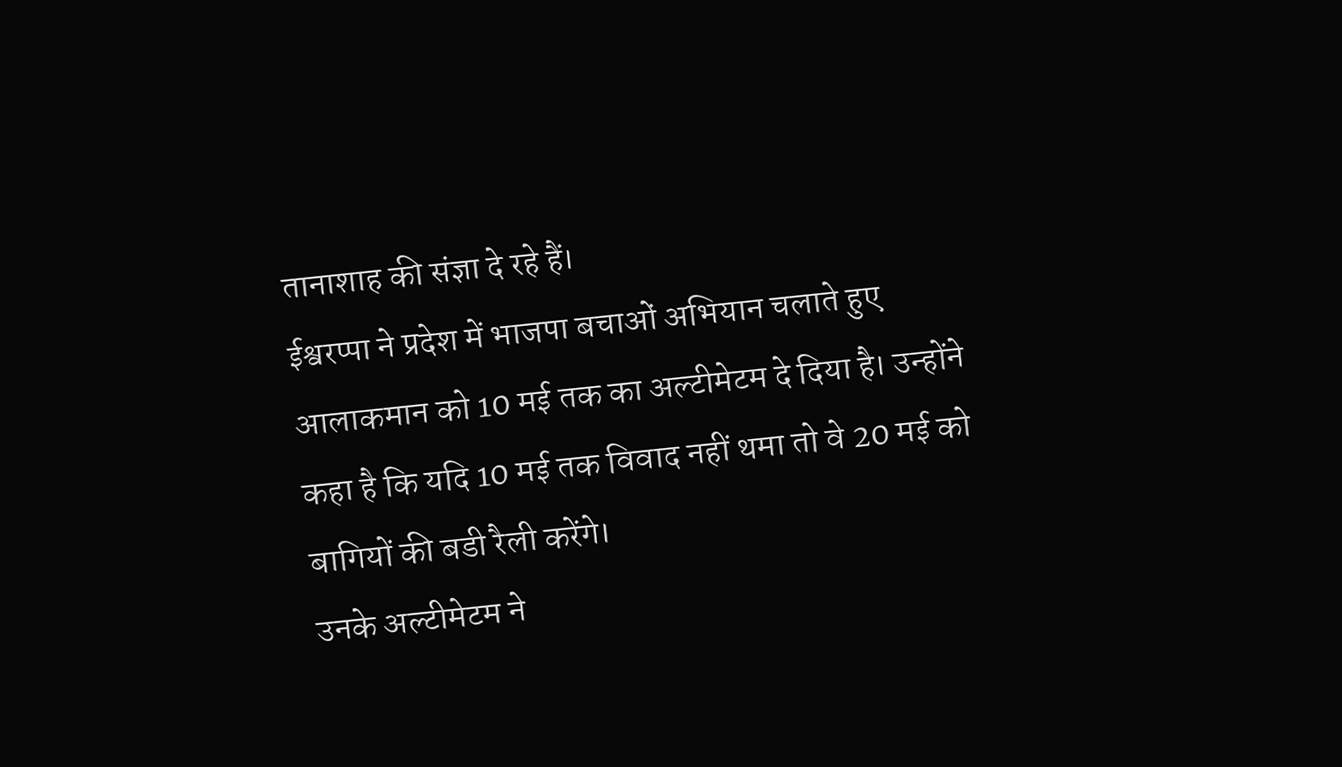तानाशाह की संज्ञा दे रहे हैं।
ईश्वरप्पा ने प्रदेश में भाजपा बचाओं अभियान चलाते हुए आलाकमान को 10 मई तक का अल्टीमेटम दे दिया है। उन्होंने कहा है कि यदि 10 मई तक विवाद नहीं थमा तो वे 20 मई को बागियों की बडी रैली करेंगे।
उनके अल्टीमेटम ने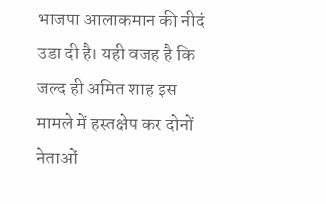भाजपा आलाकमान की नीदं उडा दी है। यही वजह है कि जल्द ही अमित शाह इस मामले में हस्तक्षेप कर दोनों नेताओं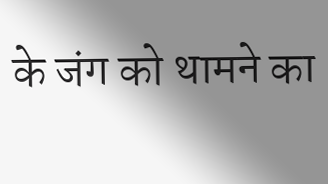के जंग को थामने का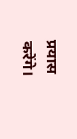प्रयास करेंगे।